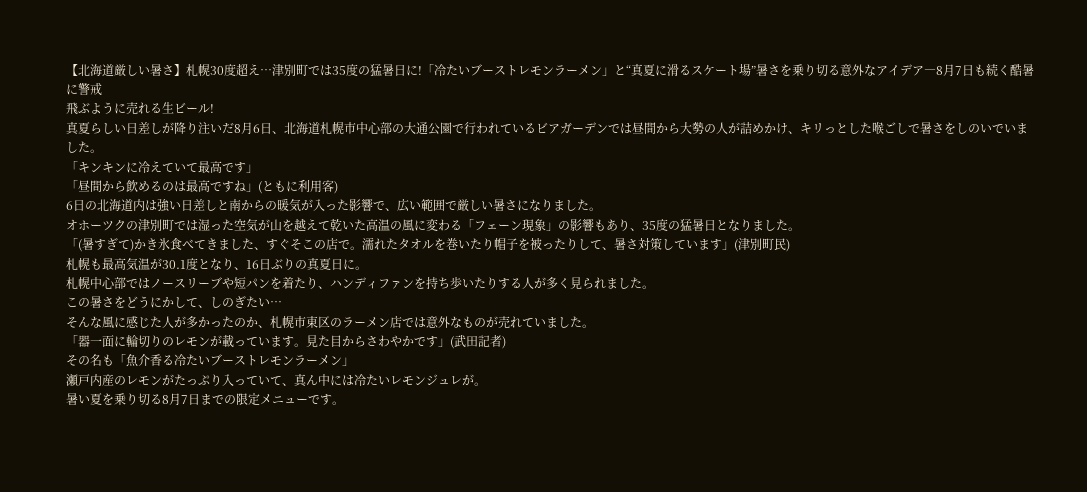【北海道厳しい暑さ】札幌30度超え…津別町では35度の猛暑日に!「冷たいブーストレモンラーメン」と“真夏に滑るスケート場”暑さを乗り切る意外なアイデア―8月7日も続く酷暑に警戒
飛ぶように売れる生ビール!
真夏らしい日差しが降り注いだ8月6日、北海道札幌市中心部の大通公園で行われているビアガーデンでは昼間から大勢の人が詰めかけ、キリっとした喉ごしで暑さをしのいでいました。
「キンキンに冷えていて最高です」
「昼間から飲めるのは最高ですね」(ともに利用客)
6日の北海道内は強い日差しと南からの暖気が入った影響で、広い範囲で厳しい暑さになりました。
オホーツクの津別町では湿った空気が山を越えて乾いた高温の風に変わる「フェーン現象」の影響もあり、35度の猛暑日となりました。
「(暑すぎて)かき氷食べてきました、すぐそこの店で。濡れたタオルを巻いたり帽子を被ったりして、暑さ対策しています」(津別町民)
札幌も最高気温が30.1度となり、16日ぶりの真夏日に。
札幌中心部ではノースリーブや短パンを着たり、ハンディファンを持ち歩いたりする人が多く見られました。
この暑さをどうにかして、しのぎたい…
そんな風に感じた人が多かったのか、札幌市東区のラーメン店では意外なものが売れていました。
「器一面に輪切りのレモンが載っています。見た目からさわやかです」(武田記者)
その名も「魚介香る冷たいブーストレモンラーメン」
瀬戸内産のレモンがたっぷり入っていて、真ん中には冷たいレモンジュレが。
暑い夏を乗り切る8月7日までの限定メニューです。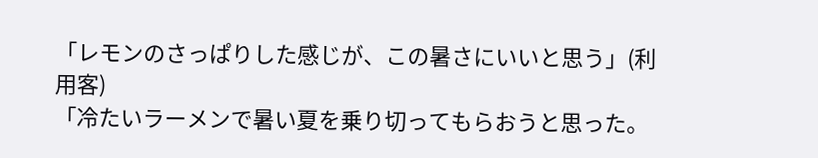「レモンのさっぱりした感じが、この暑さにいいと思う」(利用客)
「冷たいラーメンで暑い夏を乗り切ってもらおうと思った。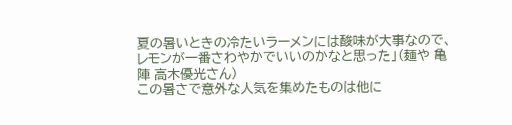夏の暑いときの冷たいラーメンには酸味が大事なので、レモンが一番さわやかでいいのかなと思った」(麺や 亀陣 高木優光さん)
この暑さで意外な人気を集めたものは他に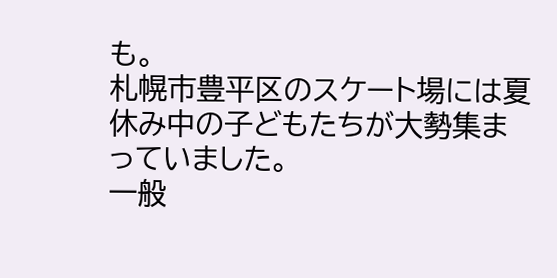も。
札幌市豊平区のスケート場には夏休み中の子どもたちが大勢集まっていました。
一般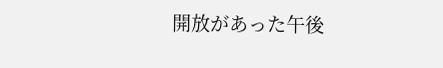開放があった午後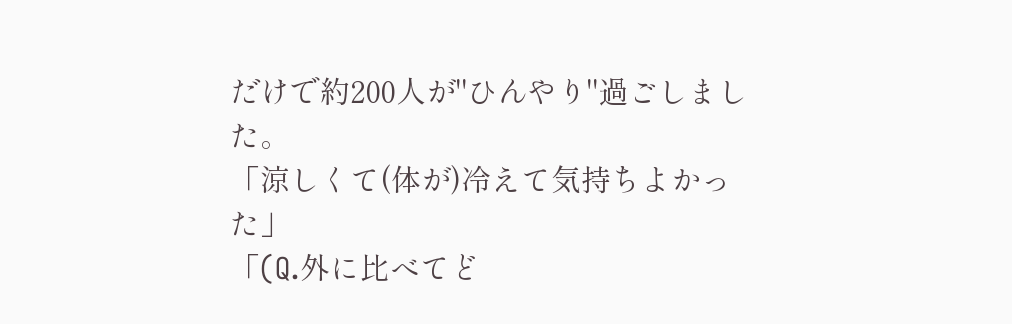だけで約200人が"ひんやり"過ごしました。
「涼しくて(体が)冷えて気持ちよかった」
「(Q.外に比べてど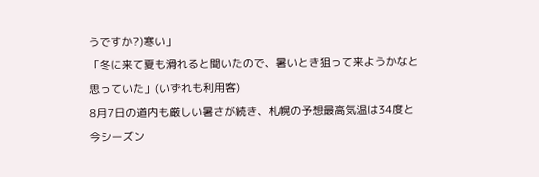うですか?)寒い」
「冬に来て夏も滑れると聞いたので、暑いとき狙って来ようかなと思っていた」(いずれも利用客)
8月7日の道内も厳しい暑さが続き、札幌の予想最高気温は34度と今シーズン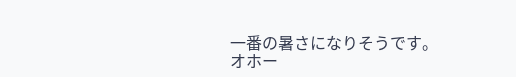一番の暑さになりそうです。
オホー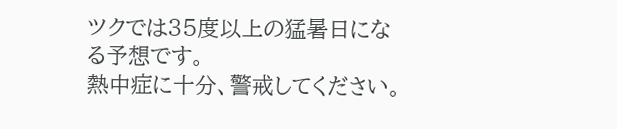ツクでは35度以上の猛暑日になる予想です。
熱中症に十分、警戒してください。